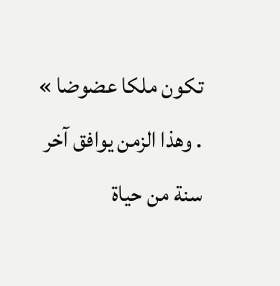تكون ملكا عضوضا » . وهذا الزمن يوافق آخر سنة من حياة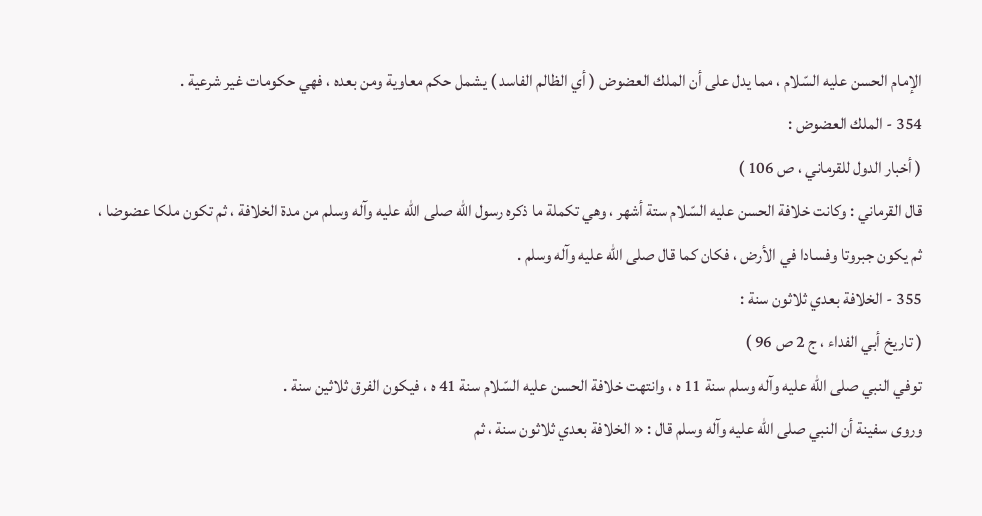الإمام الحسن عليه السّلام ، مما يدل على أن الملك العضوض ( أي الظالم الفاسد ) يشمل حكم معاوية ومن بعده ، فهي حكومات غير شرعية .
354 - الملك العضوض :
( أخبار الدول للقرماني ، ص 106 )
قال القرماني : وكانت خلافة الحسن عليه السّلام ستة أشهر ، وهي تكملة ما ذكره رسول اللّه صلى اللّه عليه وآله وسلم من مدة الخلافة ، ثم تكون ملكا عضوضا ، ثم يكون جبروتا وفسادا في الأرض ، فكان كما قال صلى اللّه عليه وآله وسلم .
355 - الخلافة بعدي ثلاثون سنة :
( تاريخ أبي الفداء ، ج 2 ص 96 )
توفي النبي صلى اللّه عليه وآله وسلم سنة 11 ه ، وانتهت خلافة الحسن عليه السّلام سنة 41 ه ، فيكون الفرق ثلاثين سنة .
وروى سفينة أن النبي صلى اللّه عليه وآله وسلم قال : « الخلافة بعدي ثلاثون سنة ، ثم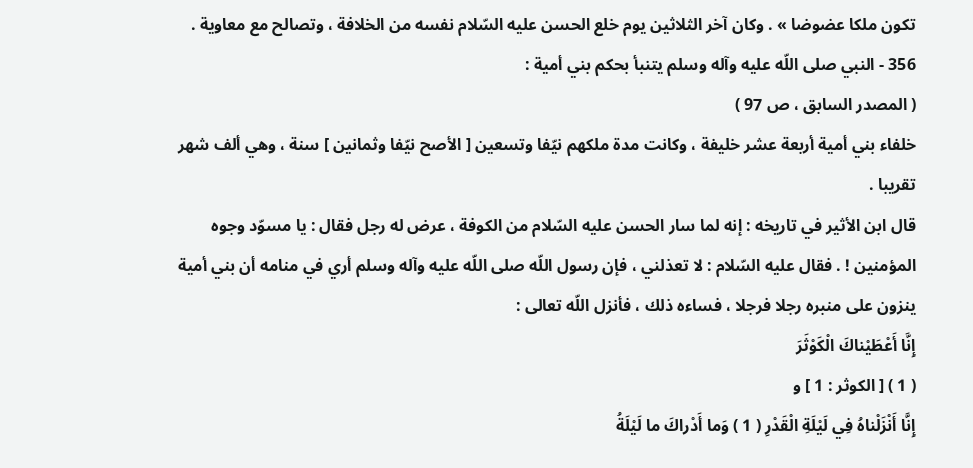تكون ملكا عضوضا » . وكان آخر الثلاثين يوم خلع الحسن عليه السّلام نفسه من الخلافة ، وتصالح مع معاوية .
356 - النبي صلى اللّه عليه وآله وسلم يتنبأ بحكم بني أمية :
( المصدر السابق ، ص 97 )
خلفاء بني أمية أربعة عشر خليفة ، وكانت مدة ملكهم نيّفا وتسعين [ الأصح نيّفا وثمانين ] سنة ، وهي ألف شهر تقريبا .
قال ابن الأثير في تاريخه : إنه لما سار الحسن عليه السّلام من الكوفة ، عرض له رجل فقال : يا مسوّد وجوه المؤمنين ! . فقال عليه السّلام : لا تعذلني ، فإن رسول اللّه صلى اللّه عليه وآله وسلم أري في منامه أن بني أمية ينزون على منبره رجلا فرجلا ، فساءه ذلك ، فأنزل اللّه تعالى :
إِنَّا أَعْطَيْناكَ الْكَوْثَرَ
( 1 ) [ الكوثر : 1 ] و
إِنَّا أَنْزَلْناهُ فِي لَيْلَةِ الْقَدْرِ ( 1 ) وَما أَدْراكَ ما لَيْلَةُ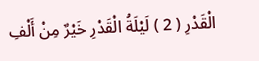الْقَدْرِ ( 2 ) لَيْلَةُ الْقَدْرِ خَيْرٌ مِنْ أَلْفِ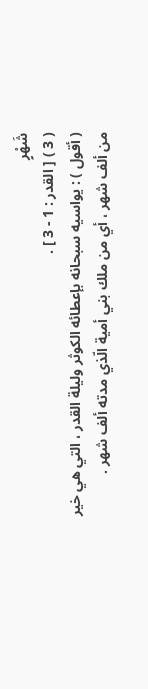شَهْرٍ
( 3 ) [ القدر : 1 - 3 ] .
( أقول ) : يواسيه سبحانه بإعطائه الكوثر وليلة القدر ، التي هي خير من ألف شهر ، أي من ملك بني أمية الّذي مدته ألف شهر .